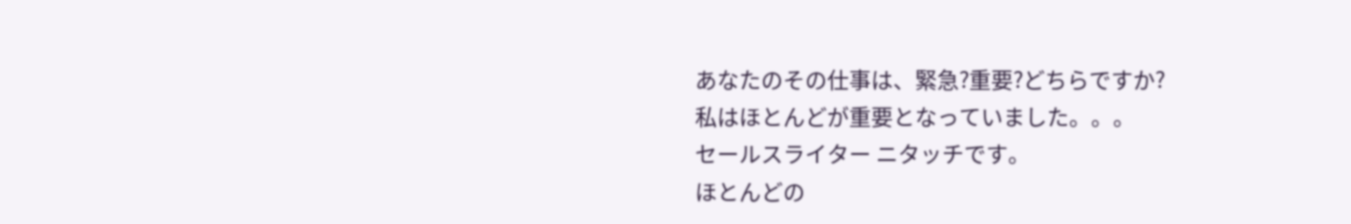あなたのその仕事は、緊急?重要?どちらですか?
私はほとんどが重要となっていました。。。
セールスライター ニタッチです。
ほとんどの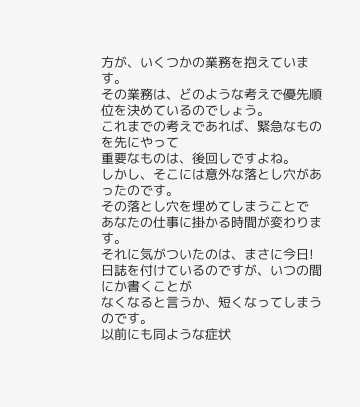方が、いくつかの業務を抱えています。
その業務は、どのような考えで優先順位を決めているのでしょう。
これまでの考えであれば、緊急なものを先にやって
重要なものは、後回しですよね。
しかし、そこには意外な落とし穴があったのです。
その落とし穴を埋めてしまうことで
あなたの仕事に掛かる時間が変わります。
それに気がついたのは、まさに今日!
日誌を付けているのですが、いつの間にか書くことが
なくなると言うか、短くなってしまうのです。
以前にも同ような症状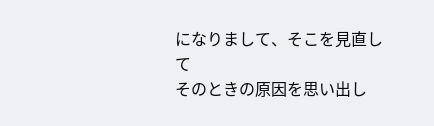になりまして、そこを見直して
そのときの原因を思い出し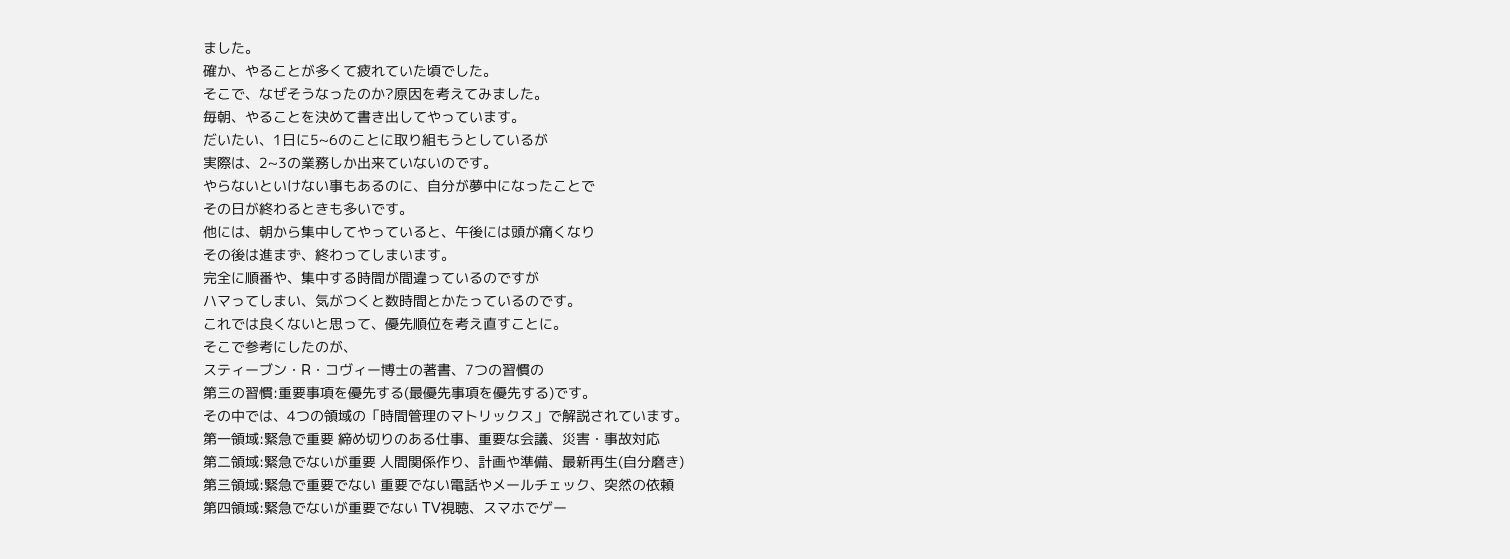ました。
確か、やることが多くて疲れていた頃でした。
そこで、なぜそうなったのか?原因を考えてみました。
毎朝、やることを決めて書き出してやっています。
だいたい、1日に5~6のことに取り組もうとしているが
実際は、2~3の業務しか出来ていないのです。
やらないといけない事もあるのに、自分が夢中になったことで
その日が終わるときも多いです。
他には、朝から集中してやっていると、午後には頭が痛くなり
その後は進まず、終わってしまいます。
完全に順番や、集中する時間が間違っているのですが
ハマってしまい、気がつくと数時間とかたっているのです。
これでは良くないと思って、優先順位を考え直すことに。
そこで参考にしたのが、
スティーブン・R・コヴィー博士の著書、7つの習慣の
第三の習慣:重要事項を優先する(最優先事項を優先する)です。
その中では、4つの領域の「時間管理のマトリックス」で解説されています。
第一領域:緊急で重要 締め切りのある仕事、重要な会議、災害・事故対応
第二領域:緊急でないが重要 人間関係作り、計画や準備、最新再生(自分磨き)
第三領域:緊急で重要でない 重要でない電話やメールチェック、突然の依頼
第四領域:緊急でないが重要でない TV視聴、スマホでゲー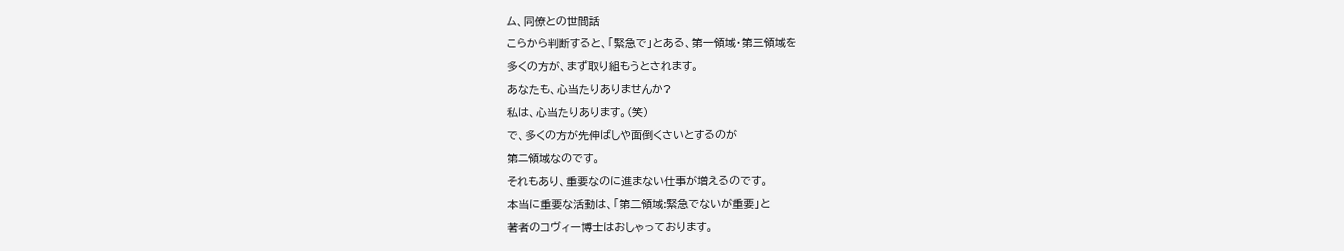ム、同僚との世間話
こらから判断すると、「緊急で」とある、第一領域・第三領域を
多くの方が、まず取り組もうとされます。
あなたも、心当たりありませんか?
私は、心当たりあります。(笑)
で、多くの方が先伸ばしや面倒くさいとするのが
第ニ領域なのです。
それもあり、重要なのに進まない仕事が増えるのです。
本当に重要な活動は、「第二領域:緊急でないが重要」と
著者のコヴィー博士はおしゃっております。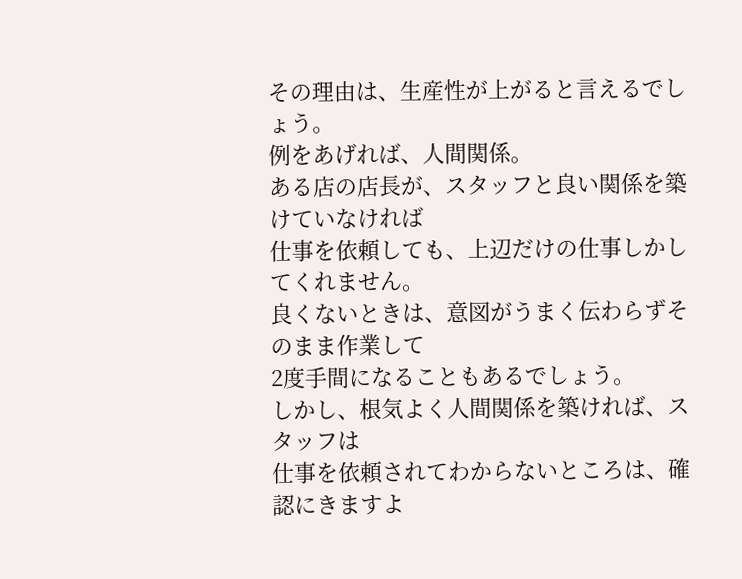その理由は、生産性が上がると言えるでしょう。
例をあげれば、人間関係。
ある店の店長が、スタッフと良い関係を築けていなければ
仕事を依頼しても、上辺だけの仕事しかしてくれません。
良くないときは、意図がうまく伝わらずそのまま作業して
2度手間になることもあるでしょう。
しかし、根気よく人間関係を築ければ、スタッフは
仕事を依頼されてわからないところは、確認にきますよ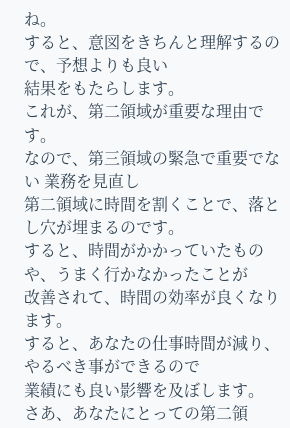ね。
すると、意図をきちんと理解するので、予想よりも良い
結果をもたらします。
これが、第二領域が重要な理由です。
なので、第三領域の緊急で重要でない 業務を見直し
第二領域に時間を割くことで、落とし穴が埋まるのです。
すると、時間がかかっていたものや、うまく行かなかったことが
改善されて、時間の効率が良くなります。
すると、あなたの仕事時間が減り、やるべき事ができるので
業績にも良い影響を及ぼします。
さあ、あなたにとっての第二領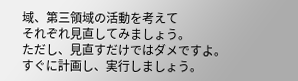域、第三領域の活動を考えて
それぞれ見直してみましょう。
ただし、見直すだけではダメですよ。
すぐに計画し、実行しましょう。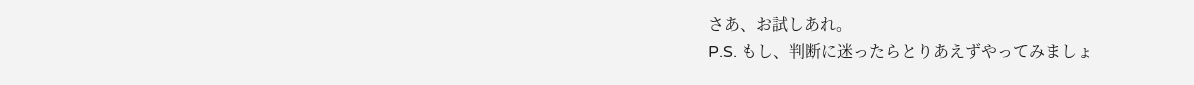さあ、お試しあれ。
P.S. もし、判断に迷ったらとりあえずやってみましょ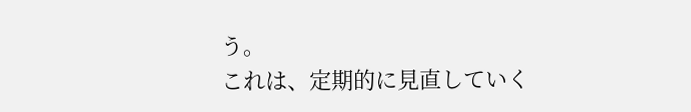う。
これは、定期的に見直していく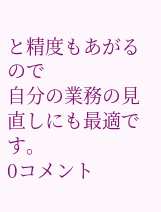と精度もあがるので
自分の業務の見直しにも最適です。
0コメント